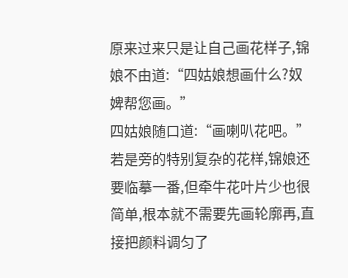原来过来只是让自己画花样子,锦娘不由道:“四姑娘想画什么?奴婢帮您画。”
四姑娘随口道:“画喇叭花吧。”
若是旁的特别复杂的花样,锦娘还要临摹一番,但牵牛花叶片少也很简单,根本就不需要先画轮廓再,直接把颜料调匀了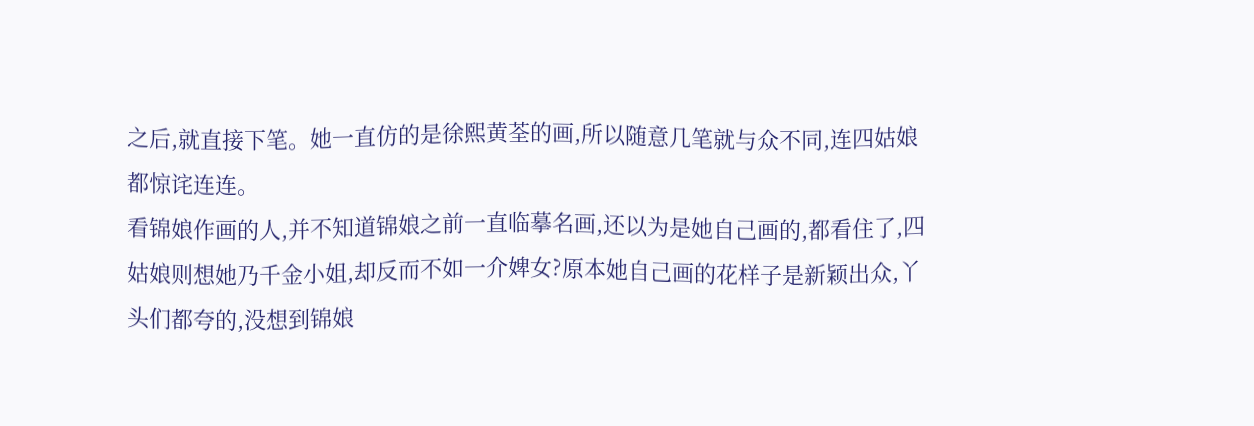之后,就直接下笔。她一直仿的是徐熙黄荃的画,所以随意几笔就与众不同,连四姑娘都惊诧连连。
看锦娘作画的人,并不知道锦娘之前一直临摹名画,还以为是她自己画的,都看住了,四姑娘则想她乃千金小姐,却反而不如一介婢女?原本她自己画的花样子是新颖出众,丫头们都夸的,没想到锦娘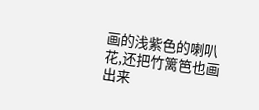画的浅紫色的喇叭花,还把竹篱笆也画出来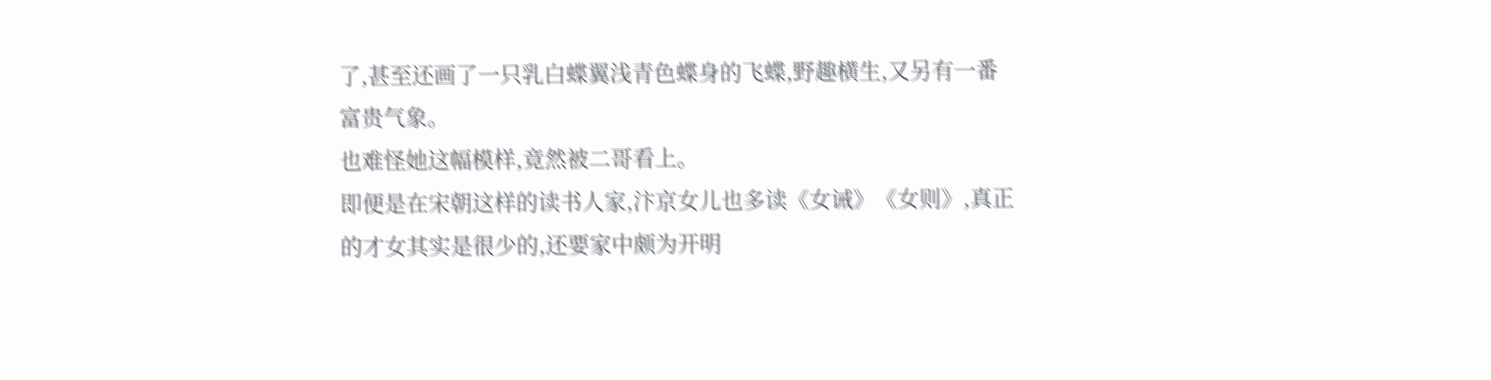了,甚至还画了一只乳白蝶翼浅青色蝶身的飞蝶,野趣横生,又另有一番富贵气象。
也难怪她这幅模样,竟然被二哥看上。
即便是在宋朝这样的读书人家,汴京女儿也多读《女诫》《女则》,真正的才女其实是很少的,还要家中颇为开明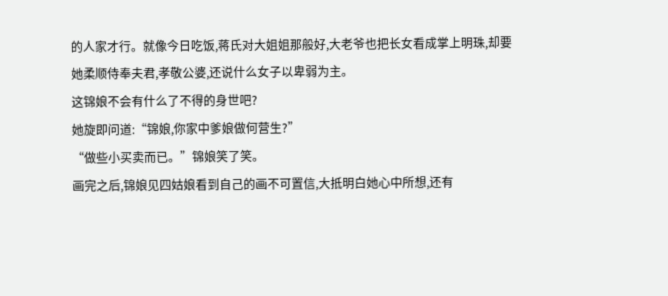的人家才行。就像今日吃饭,蒋氏对大姐姐那般好,大老爷也把长女看成掌上明珠,却要她柔顺侍奉夫君,孝敬公婆,还说什么女子以卑弱为主。
这锦娘不会有什么了不得的身世吧?
她旋即问道:“锦娘,你家中爹娘做何营生?”
“做些小买卖而已。”锦娘笑了笑。
画完之后,锦娘见四姑娘看到自己的画不可置信,大抵明白她心中所想,还有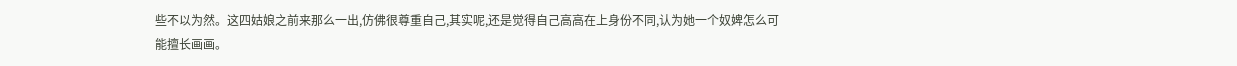些不以为然。这四姑娘之前来那么一出,仿佛很尊重自己,其实呢,还是觉得自己高高在上身份不同,认为她一个奴婢怎么可能擅长画画。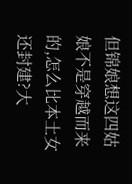但锦娘想这四姑娘不是穿越而来的,怎么比本土女还封建?大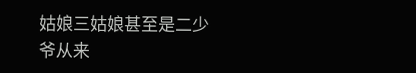姑娘三姑娘甚至是二少爷从来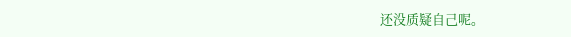还没质疑自己呢。